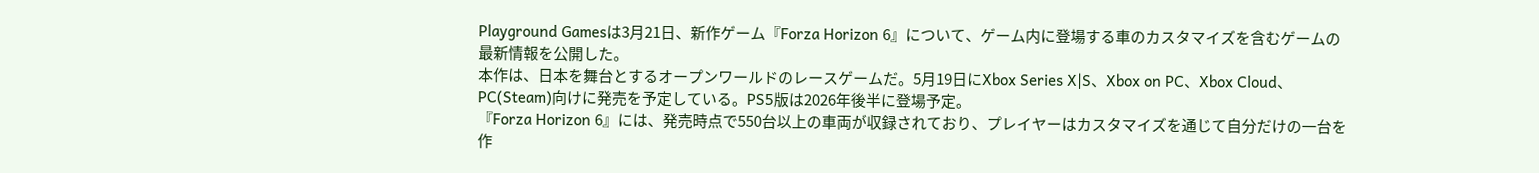Playground Gamesは3月21日、新作ゲーム『Forza Horizon 6』について、ゲーム内に登場する車のカスタマイズを含むゲームの最新情報を公開した。
本作は、日本を舞台とするオープンワールドのレースゲームだ。5月19日にXbox Series X|S、Xbox on PC、Xbox Cloud、PC(Steam)向けに発売を予定している。PS5版は2026年後半に登場予定。
『Forza Horizon 6』には、発売時点で550台以上の車両が収録されており、プレイヤーはカスタマイズを通じて自分だけの一台を作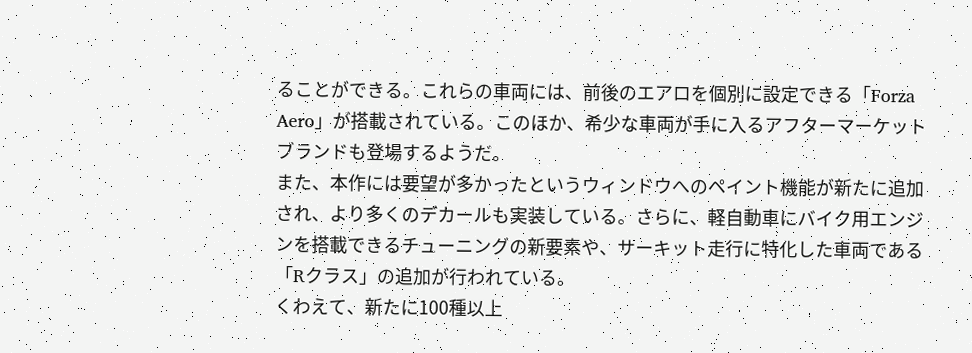ることができる。これらの車両には、前後のエアロを個別に設定できる「Forza Aero」が搭載されている。このほか、希少な車両が手に入るアフターマーケットブランドも登場するようだ。
また、本作には要望が多かったというウィンドウへのペイント機能が新たに追加され、より多くのデカールも実装している。さらに、軽自動車にバイク用エンジンを搭載できるチューニングの新要素や、サーキット走行に特化した車両である「Rクラス」の追加が行われている。
くわえて、新たに100種以上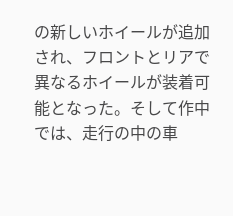の新しいホイールが追加され、フロントとリアで異なるホイールが装着可能となった。そして作中では、走行の中の車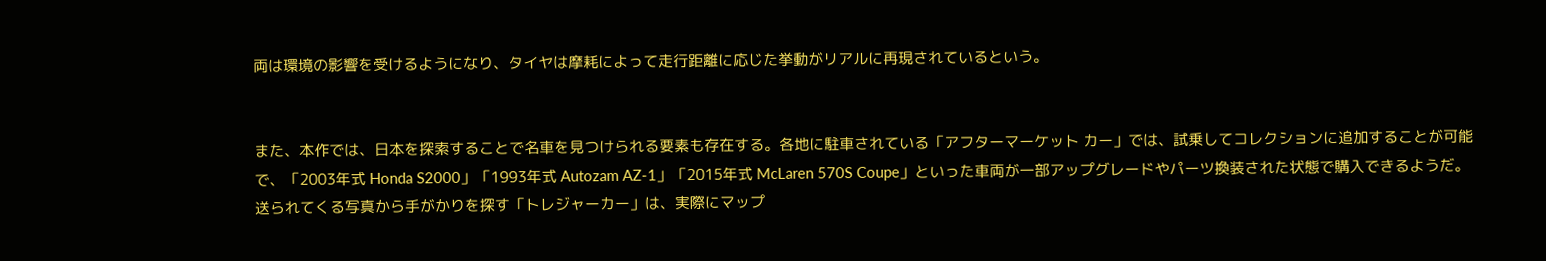両は環境の影響を受けるようになり、タイヤは摩耗によって走行距離に応じた挙動がリアルに再現されているという。


また、本作では、日本を探索することで名車を見つけられる要素も存在する。各地に駐車されている「アフターマーケット カー」では、試乗してコレクションに追加することが可能で、「2003年式 Honda S2000」「1993年式 Autozam AZ-1」「2015年式 McLaren 570S Coupe」といった車両が一部アップグレードやパーツ換装された状態で購入できるようだ。
送られてくる写真から手がかりを探す「トレジャーカー」は、実際にマップ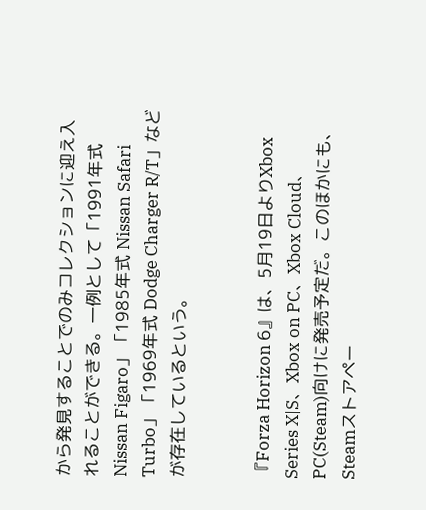から発見することでのみコレクションに迎え入れることができる。一例として「1991年式 Nissan Figaro」「1985年式 Nissan Safari Turbo」「1969年式 Dodge Charger R/T」などが存在しているという。


『Forza Horizon 6』は、5月19日よりXbox Series X|S、Xbox on PC、Xbox Cloud、PC(Steam)向けに発売予定だ。このほかにも、Steamストアペー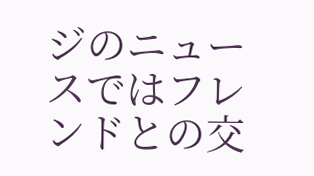ジのニュースではフレンドとの交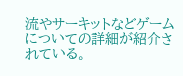流やサーキットなどゲームについての詳細が紹介されている。